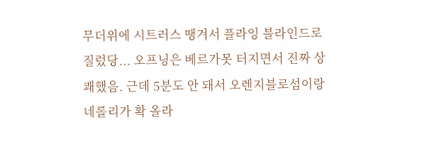무더위에 시트러스 땡겨서 플라잉 블라인드로질렀당... 오프닝은 베르가못 터지면서 진짜 상쾌했음. 근데 5분도 안 돼서 오렌지블로섬이랑네롤리가 확 올라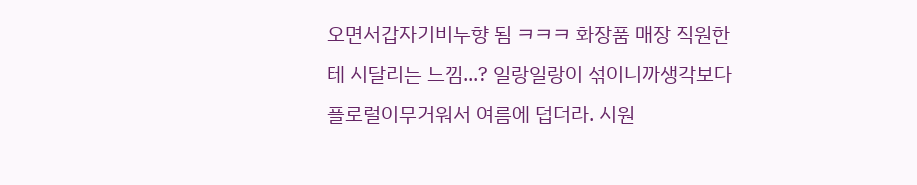오면서갑자기비누향 됨 ㅋㅋㅋ 화장품 매장 직원한테 시달리는 느낌...? 일랑일랑이 섞이니까생각보다 플로럴이무거워서 여름에 덥더라. 시원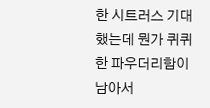한 시트러스 기대했는데 뭔가 퀴퀴한 파우더리함이 남아서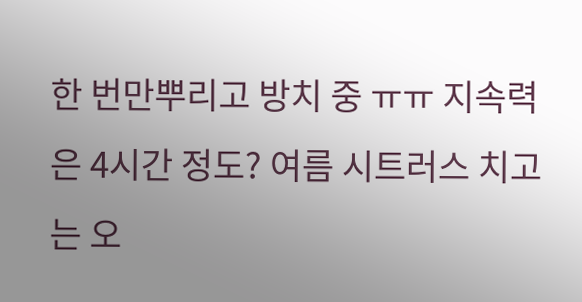한 번만뿌리고 방치 중 ㅠㅠ 지속력은 4시간 정도? 여름 시트러스 치고는 오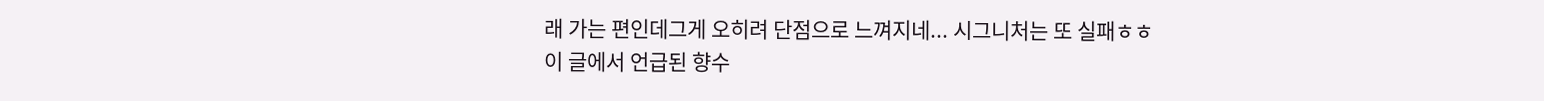래 가는 편인데그게 오히려 단점으로 느껴지네... 시그니처는 또 실패ㅎㅎ
이 글에서 언급된 향수